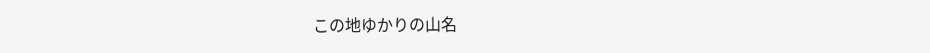この地ゆかりの山名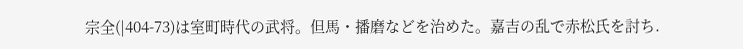宗全(|404-73)は室町時代の武将。但馬・播磨などを治めた。嘉吉の乱で赤松氏を討ち.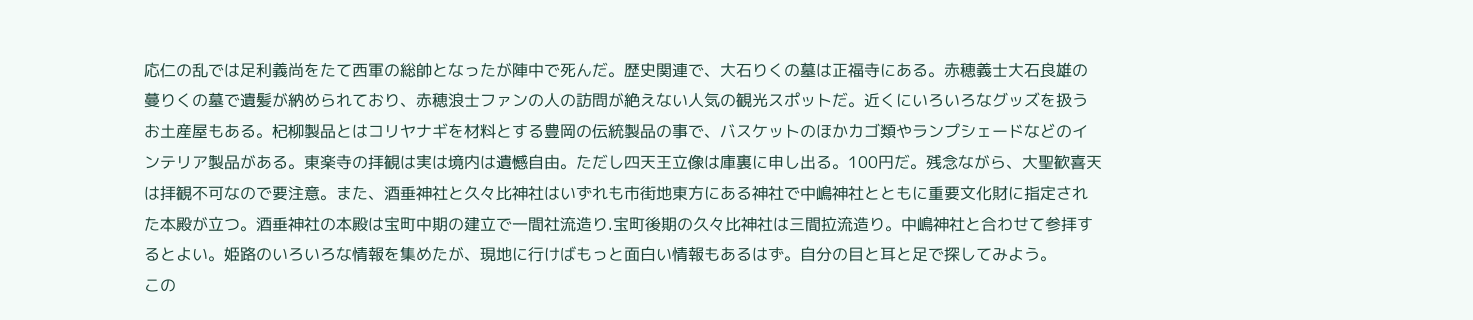応仁の乱では足利義尚をたて西軍の総帥となったが陣中で死んだ。歴史関連で、大石りくの墓は正福寺にある。赤穂義士大石良雄の蔓りくの墓で遺髪が納められており、赤穂浪士ファンの人の訪問が絶えない人気の観光スポットだ。近くにいろいろなグッズを扱うお土産屋もある。杞柳製品とはコリヤナギを材料とする豊岡の伝統製品の事で、バスケットのほかカゴ類やランプシェードなどのインテリア製品がある。東楽寺の拝観は実は境内は遺憾自由。ただし四天王立像は庫裏に申し出る。100円だ。残念ながら、大聖歓喜天は拝観不可なので要注意。また、酒垂神社と久々比神社はいずれも市街地東方にある神社で中嶋神社とともに重要文化財に指定された本殿が立つ。酒垂神社の本殿は宝町中期の建立で一間社流造り.宝町後期の久々比神社は三間拉流造り。中嶋神社と合わせて参拝するとよい。姫路のいろいろな情報を集めたが、現地に行けばもっと面白い情報もあるはず。自分の目と耳と足で探してみよう。
この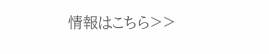情報はこちら>>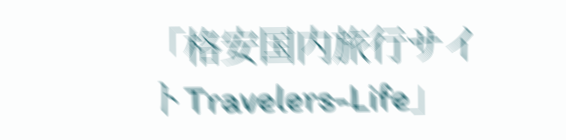「格安国内旅行サイトTravelers-Life」